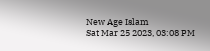New Age Islam
Sat Mar 25 2023, 03:08 PM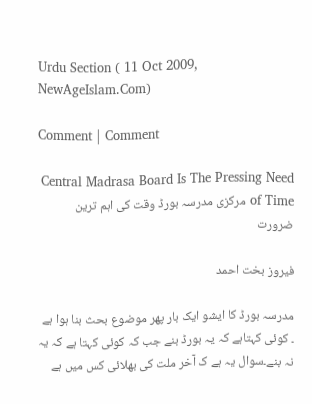Urdu Section ( 11 Oct 2009, NewAgeIslam.Com)

Comment | Comment

Central Madrasa Board Is The Pressing Need of Time مرکزی مدرسہ بورڈ وقت کی اہم ترین ضرورت

فیروز بخت احمد

مدرسہ بورڈ کا ایشو ایک بار پھر موضوع بحث بنا ہوا ہے ۔ کوئی کہتاہے کہ یہ بورڈ بنے جب کہ کوئی کہتا ہے کہ یہ نہ بنے۔سوال یہ ہے ک آخر ملت کی بھلائی کس میں ہے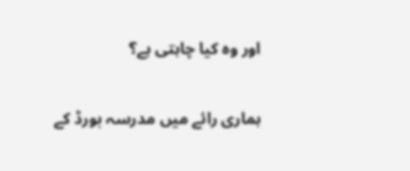اور وہ کیا چاہتی ہے؟

ہماری رائے میں مدرسہ بورڈ کے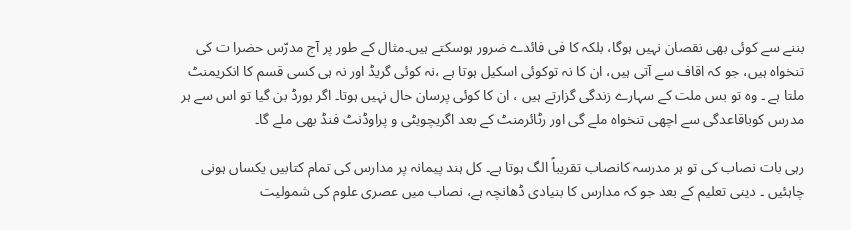بننے سے کوئی بھی نقصان نہیں ہوگا، بلکہ کا فی فائدے ضرور ہوسکتے ہیں۔مثال کے طور پر آج مدرّس حضرا ت کی تنخواہ ہیں، جو کہ اقاف سے آتی ہیں، ان کا نہ توکوئی اسکیل ہوتا ہے ،نہ کوئی گریڈ اور نہ ہی کسی قسم کا انکریمنٹ ملتا ہے ۔ وہ تو بس ملت کے سہارے زندگی گزارتے ہیں ، ان کا کوئی پرسان حال نہیں ہوتا۔ اگر بورڈ بن گیا تو اس سے ہر مدرس کوباقاعدگی سے اچھی تنخواہ ملے گی اور رٹائرمنٹ کے بعد اگریچویٹی و پراوڈنٹ فنڈ بھی ملے گا۔

رہی بات نصاب کی تو ہر مدرسہ کانصاب تقریباً الگ ہوتا ہے۔ کل ہند پیمانہ پر مدارس کی تمام کتابیں یکساں ہونی چاہئیں ۔ دینی تعلیم کے بعد جو کہ مدارس کا بنیادی ڈھانچہ ہے، نصاب میں عصری علوم کی شمولیت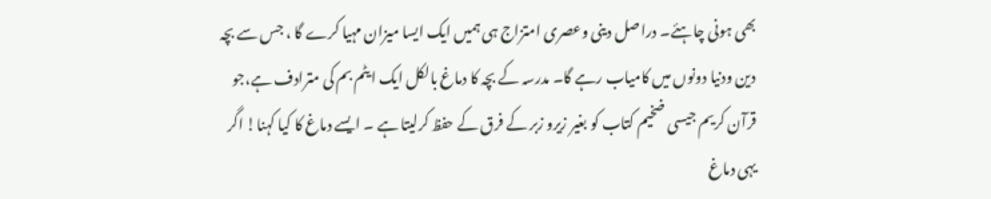بھی ہونی چاہئے۔ دراصل دینی وعصری امتزاج ہی ہمیں ایک ایسا میزان مہیا کرے گا ، جس سے بچہ دین ودنیا دونوں میں کامیاب رہے گا۔ مدرسہ کے بچہ کا دماغ بالکل ایک ایٹم بم کی مترادف ہے،جو قرآن کریم جیسی ضخیم کتاب کو بغیر زیرو زبر کے فرق کے حفظ کرلیتا ہے ۔ ایسے دماغ کا کیا کہنا! اگر یہی دماغ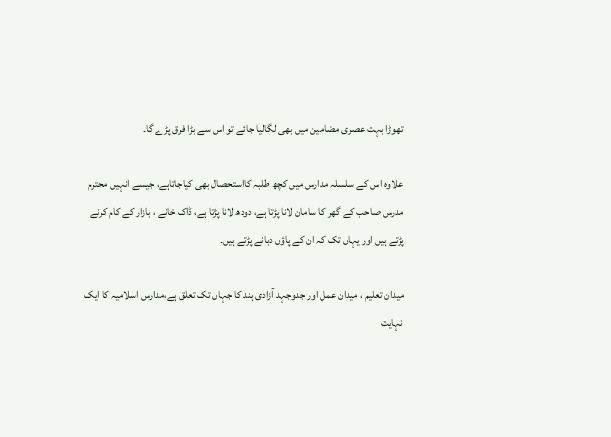تھوڑا بہت عصری مضامین میں بھی لگالیا جائے تو اس سے بڑا فرق پڑے گا۔

علاوہ اس کے سلسلہ مدارس میں کچھ طلبہ کااستحصال بھی کیاجاتاہے، جیسے انہیں محترم مدرس صاحب کے گھر کا سامان لانا پڑتا ہے، دودھ لانا پڑتا ہے، ڈاک خانے ، بازار کے کام کرنے پڑتے ہیں اور یہاں تک کہ ان کے پاؤں دبانے پڑتے ہیں۔

میدان تعلیم ، میدان عمل اور جدوجہد آزادی ہند کا جہاں تک تعلق ہے،مدارس اسلامیہ کا ایک نہایت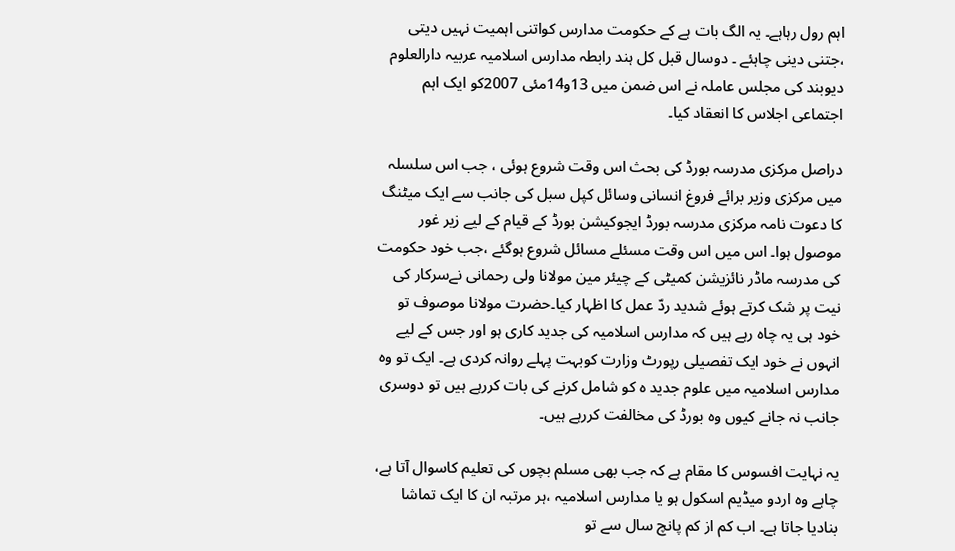اہم رول رہاہے۔ یہ الگ بات ہے کے حکومت مدارس کواتنی اہمیت نہیں دیتی ،جتنی دینی چاہئے ۔ دوسال قبل کل ہند رابطہ مدارس اسلامیہ عربیہ دارالعلوم دیوبند کی مجلس عاملہ نے اس ضمن میں 13و14مئی 2007کو ایک اہم اجتماعی اجلاس کا انعقاد کیا۔

دراصل مرکزی مدرسہ بورڈ کی بحث اس وقت شروع ہوئی ، جب اس سلسلہ میں مرکزی وزیر برائے فروغ انسانی وسائل کپل سبل کی جانب سے ایک میٹنگ کا دعوت نامہ مرکزی مدرسہ بورڈ ایجوکیشن بورڈ کے قیام کے لیے زیر غور موصول ہوا۔ اس میں اس وقت مسئلے مسائل شروع ہوگئے ،جب خود حکومت کی مدرسہ ماڈر نائزیشن کمیٹی کے چیئر مین مولانا ولی رحمانی نےسرکار کی نیت پر شک کرتے ہوئے شدید ردّ عمل کا اظہار کیا۔حضرت مولانا موصوف تو  خود ہی یہ چاہ رہے ہیں کہ مدارس اسلامیہ کی جدید کاری ہو اور جس کے لیے انہوں نے خود ایک تفصیلی رپورٹ وزارت کوبہت پہلے روانہ کردی ہے۔ ایک تو وہ مدارس اسلامیہ میں علوم جدید ہ کو شامل کرنے کی بات کررہے ہیں تو دوسری جانب نہ جانے کیوں وہ بورڈ کی مخالفت کررہے ہیں۔

یہ نہایت افسوس کا مقام ہے کہ جب بھی مسلم بچوں کی تعلیم کاسوال آتا ہے، چاہے وہ اردو میڈیم اسکول ہو یا مدارس اسلامیہ ،ہر مرتبہ ان کا ایک تماشا بنادیا جاتا ہے۔ اب کم از کم پانچ سال سے تو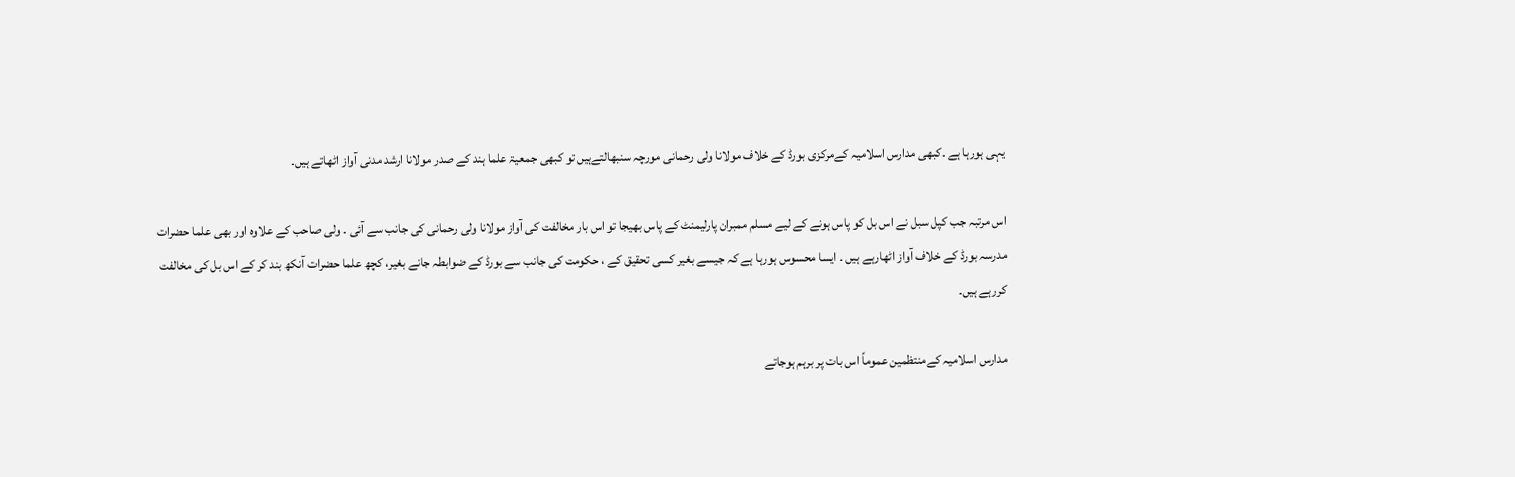یہی ہورہا ہے ۔کبھی مدارس اسلامیہ کےمرکزی بورڈ کے خلاف مولانا ولی رحمانی مورچہ سنبھالتےہیں تو کبھی جمعیۃ علما ہند کے صدر مولانا ارشد مدنی آواز اٹھاتے ہیں۔

اس مرتبہ جب کپل سبل نے اس بل کو پاس ہونے کے لیے مسلم ممبران پارلیمنٹ کے پاس بھیجا تو اس بار مخالفت کی آواز مولانا ولی رحمانی کی جانب سے آئی ۔ ولی صاحب کے علاوہ اور بھی علما حضرات مدرسہ بورڈ کے خلاف آواز اٹھارہے ہیں ۔ ایسا محسوس ہورہا ہے کہ جیسے بغیر کسی تحقیق کے ، حکومت کی جانب سے بورڈ کے ضوابطہ جانے بغیر، کچھ علما حضرات آنکھ بند کر کے اس بل کی مخالفت کررہے ہیں۔

مدارس اسلامیہ کےمنتظمین عموماً اس بات پر برہم ہوجاتے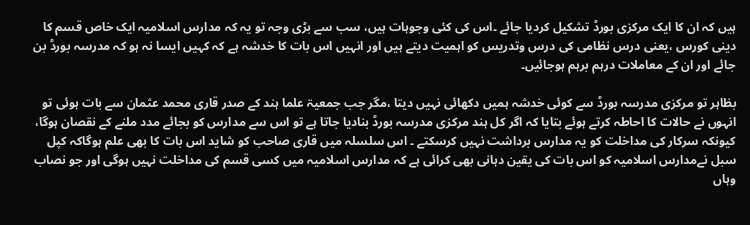ہیں کہ ان کا ایک مرکزی بورڈ تشکیل کردیا جائے ۔اس کی کئی وجوہات ہیں، سب سے بڑی وجہ تو یہ کہ مدارس اسلامیہ ایک خاص قسم کا دینی کورس ،یعنی درس نظامی کی درس وتدریس کو اہمیت دیتے ہیں اور انہیں اس بات کا خدشہ ہے کہ کہیں ایسا نہ ہو کہ مدرسہ بورڈ بن جائے اور ان کے معاملات درہم برہم ہوجائیں۔

بظاہر تو مرکزی مدرسہ بورڈ سے کوئی خدشہ ہمیں دکھائی نہیں دیتا ،مگر جب جمعیۃ علما ہند کے صدر قاری محمد عثمان سے بات ہوئی تو انہوں نے حالات کا احاطہ کرتے ہوئے بتایا کہ اگر کل ہند مرکزی مدرسہ بورڈ بنادیا جاتا ہے تو اس سے مدارس کو بجائے مدد ملنے کے نقصان ہوگا، کیونکہ سرکار کی مداخلت کو یہ مدارس برداشت نہیں کرسکتے ۔ اس سلسلہ میں قاری صاحب کو شاید اس بات کا بھی علم ہوگاکہ کپل سبل نےمدارس اسلامیہ کو اس بات کی یقین دہانی بھی کرائی ہے کہ مدارس اسلامیہ میں کسی قسم کی مداخلت نہیں ہوگی اور جو نصاب وہاں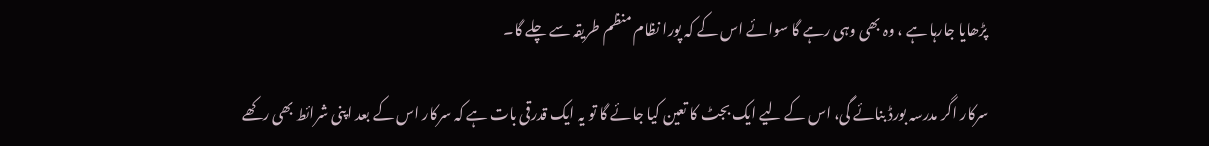پڑھایا جارہا ہے ، وہ بھی وہی رہے گا سوائے اس کے کہ پورا نظام منظم طریقہ سے چلے گا۔

سرکار اگر مدرسہ بورڈ بنائے گی، اس کے لیے ایک بجٹ کا تعین کیا جائے گا تو یہ ایک قدرقی بات ہے کہ سرکار اس کے بعد اپنی شرائط بھی رکھے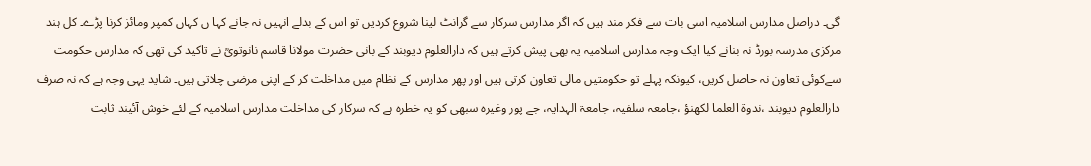گی۔ دراصل مدارس اسلامیہ اسی بات سے فکر مند ہیں کہ اگر مدارس سرکار سے گرانٹ لینا شروع کردیں تو اس کے بدلے انہیں نہ جانے کہا ں کہاں کمپر ومائز کرنا پڑے۔ کل ہند مرکزی مدرسہ بورڈ نہ بنانے کیا ایک وجہ مدارس اسلامیہ یہ بھی پیش کرتے ہیں کہ دارالعلوم دیوبند کے بانی حضرت مولانا قاسم نانوتویؒ نے تاکید کی تھی کہ مدارس حکومت سےکوئی تعاون نہ حاصل کریں، کیونکہ پہلے تو حکومتیں مالی تعاون کرتی ہیں اور پھر مدارس کے نظام میں مداخلت کر کے اپنی مرضی چلاتی ہیں۔ شاید یہی وجہ ہے کہ نہ صرف دارالعلوم دیوبند ،ندوۃ العلما لکھنؤ ،جامعہ سلفیہ، جامعۃ الہدایہ، جے پور وغیرہ سبھی کو یہ خطرہ ہے کہ سرکار کی مداخلت مدارس اسلامیہ کے لئے خوش آئیند ثابت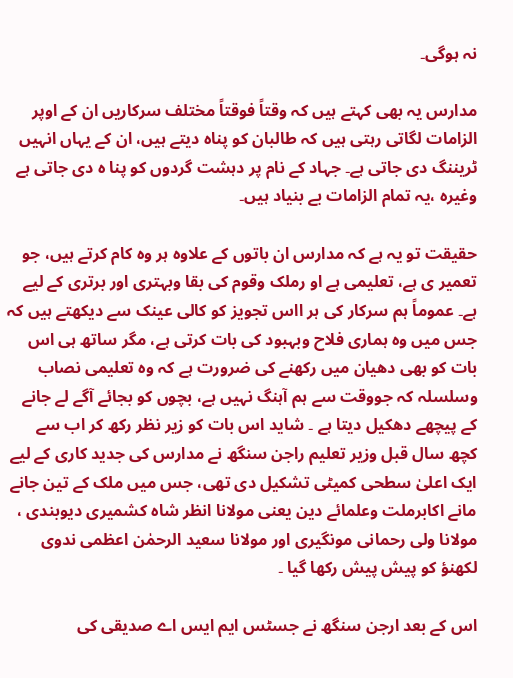نہ ہوگی۔

مدارس یہ بھی کہتے ہیں کہ وقتاً فوقتاً مختلف سرکاریں ان کے اوپر الزامات لگاتی رہتی ہیں کہ طالبان کو پناہ دیتے ہیں، ان کے یہاں انہیں ٹریننگ دی جاتی ہے۔ جہاد کے نام پر دہشت گردوں کو پنا ہ دی جاتی ہے وغیرہ ،یہ تمام الزامات بے بنیاد ہیں۔

حقیقت تو یہ ہے کہ مدارس ان باتوں کے علاوہ ہر وہ کام کرتے ہیں، جو تعمیر ی ہے، تعلیمی ہے او رملک وقوم کی بقا وبہتری اور برتری کے لیے ہے۔ عموماً ہم سرکار کی ہر ااس تجویز کو کالی عینک سے دیکھتے ہیں کہ جس میں وہ ہماری فلاح وبہبود کی بات کرتی ہے، مگر ساتھ ہی اس بات کو بھی دھیان میں رکھنے کی ضرورت ہے کہ وہ تعلیمی نصاب وسلسلہ کہ جووقت سے ہم آہنگ نہیں ہے، بچوں کو بجائے آگے لے جانے کے پیچھے دھکیل دیتا ہے ۔ شاید اس بات کو زیر نظر رکھ کر اب سے کچھ سال قبل وزیر تعلیم راجن سنگھ نے مدارس کی جدید کاری کے لیے ایک اعلیٰ سطحی کمیٹی تشکیل دی تھی، جس میں ملک کے تین جانے مانے اکابرملت وعلمائے دین یعنی مولانا انظر شاہ کشمیری دیوبندی ، مولانا ولی رحمانی مونگیری اور مولانا سعید الرحمٰن اعظمی ندوی لکھنؤ کو پیش پیش رکھا گیا ۔

اس کے بعد ارجن سنگھ نے جسٹس ایم ایس اے صدیقی کی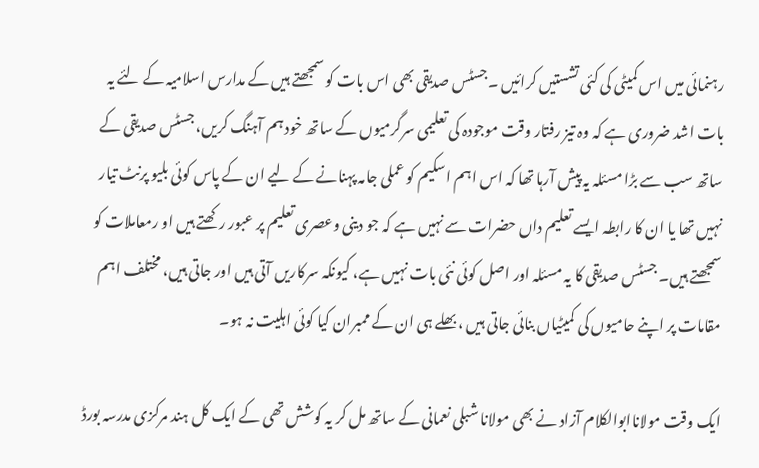رہنمائی میں اس کمیٹی کی کئی تشستیں کرائیں ۔جسٹس صدیقی بھی اس بات کو سمجھتے ہیں کے مدارس اسلامیہ کے لئے یہ بات اشد ضروری ہے کہ وہ تیز رفتار وقت موجودہ کی تعلیمی سرگرمیوں کے ساتھ خود ہم آہنگ کریں، جسٹس صدیقی کے ساتھ سب سے بڑا مسئلہ یہ پیش آرہا تھا کہ اس اہم اسکیم کو عملی جامہ پہنانے کے لیے ان کے پاس کوئی بلیو پرنٹ تیار نہیں تھا یا ان کا رابطہ ایسے تعلیم داں حضرات سے نہیں ہے کہ جو دینی وعصری تعلیم پر عبور رکھتے ہیں او رمعاملات کو سمجھتے ہیں۔ جسٹس صدیقی کا یہ مسئلہ اور اصل کوئی نئی بات نہیں ہے، کیونکہ سرکاریں آتی ہیں اور جاتی ہیں، مختلف اہم مقامات پر اپنے حامیوں کی کمیٹیاں بنائی جاتی ہیں ،بھلے ہی ان کے ممبران کیا کوئی اہلیت نہ ہو۔

ایک وقت مولاناابوالکلام آزاد نے بھی مولانا شبلی نعمانی کے ساتھ مل کر یہ کوشش تھی کے ایک کل ہند مرکزی مدرسہ بورڈ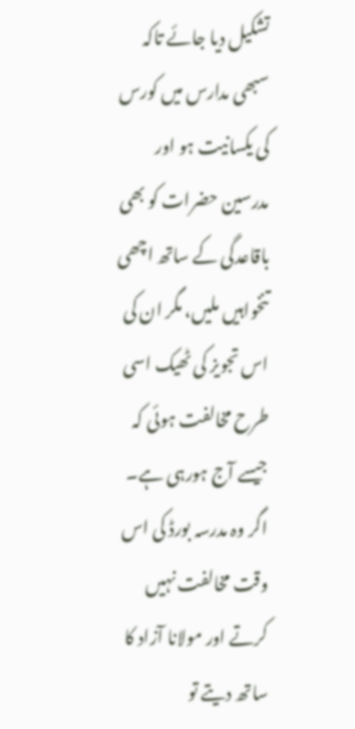تشکیل دیا جائے تاکہ سبھی مدارس میں کورس کی یکسانیت ہو اور مدرسین حضرات کو بھی باقاعدگی کے ساتھ اچھی تنخواہیں ملیں، مگر ان کی اس تجویز کی ٹھیک اسی طرح مخالفت ہوئی کہ جیسے آج ہورہی ہے۔ اگر وہ مدرسہ بورڈ کی اس وقت مخالفت نہیں کرتے اور مولانا آزاد کا ساتھ دیتے تو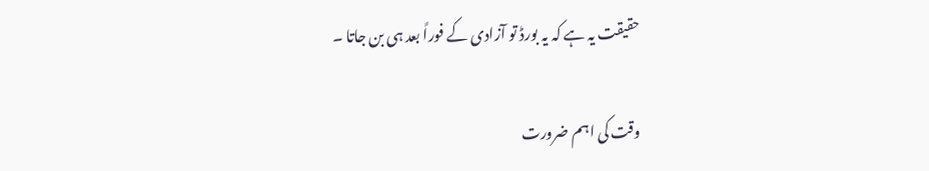حقیقت یہ ہے کہ یہ بورڈ تو آزادی کے فوراً بعد ہی بن جاتا ۔

وقت کی اہم ضرورت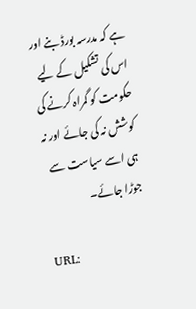ہے کہ مدرسہ بورڈ بنے اور اس کی تشکیل کے لیے حکومت کو گمراہ کرنے کی کوشش نہ کی جائے اور نہ ہی اسے سیاست سے جوڑا جائے۔

URL: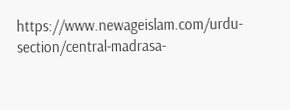https://www.newageislam.com/urdu-section/central-madrasa-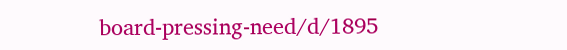board-pressing-need/d/1895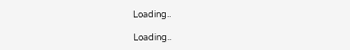Loading..

Loading..